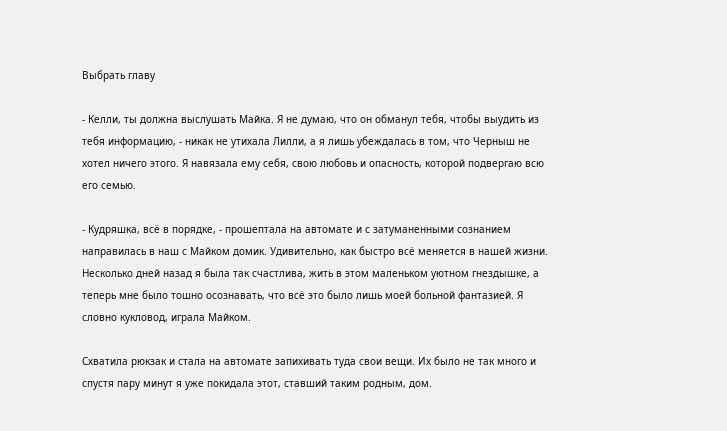Выбрать главу

- Келли, ты должна выслушать Майка. Я не думаю, что он обманул тебя, чтобы выудить из тебя информацию, - никак не утихала Лилли, а я лишь убеждалась в том, что Черныш не хотел ничего этого. Я навязала ему себя, свою любовь и опасность, которой подвергаю всю его семью.

- Кудряшка, всё в порядке, - прошептала на автомате и с затуманенными сознанием направилась в наш с Майком домик. Удивительно, как быстро всё меняется в нашей жизни. Несколько дней назад я была так счастлива, жить в этом маленьком уютном гнездышке, а теперь мне было тошно осознавать, что всё это было лишь моей больной фантазией. Я словно кукловод, играла Майком.

Схватила рюкзак и стала на автомате запихивать туда свои вещи. Их было не так много и спустя пару минут я уже покидала этот, ставший таким родным, дом.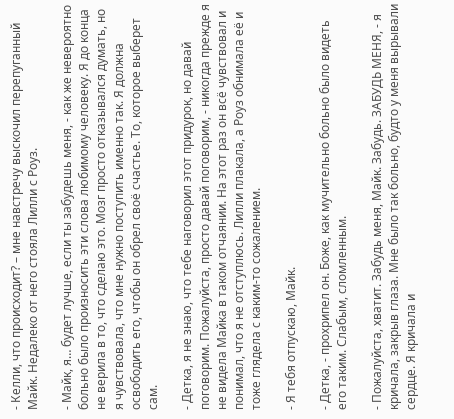- Келли, что происходит? – мне навстречу выскочил перепуганный Майк. Недалеко от него стояла Лилли с Роуз.

- Майк, я… будет лучше, если ты забудешь меня, - как же невероятно больно было произносить эти слова любимому человеку. Я до конца не верила в то, что сделаю это. Мозг просто отказывался думать, но я чувствовала, что мне нужно поступить именно так. Я должна освободить его, чтобы он обрел своё счастье. То, которое выберет сам.

- Детка, я не знаю, что тебе наговорил этот придурок, но давай поговорим. Пожалуйста, просто давай поговорим, - никогда прежде я не видела Майка в таком отчаянии. На этот раз он всё чувствовал и понимал, что я не отступлюсь. Лилли плакала, а Роуз обнимала её и тоже глядела с каким-то сожалением.

- Я тебя отпускаю, Майк.

- Детка, - прохрипел он. Боже, как мучительно больно было видеть его таким. Слабым, сломленным.

- Пожалуйста, хватит. Забудь меня, Майк. Забудь. ЗАБУДЬ МЕНЯ, - я кричала, закрыв глаза. Мне было так больно, будто у меня вырывали сердце. Я кричала и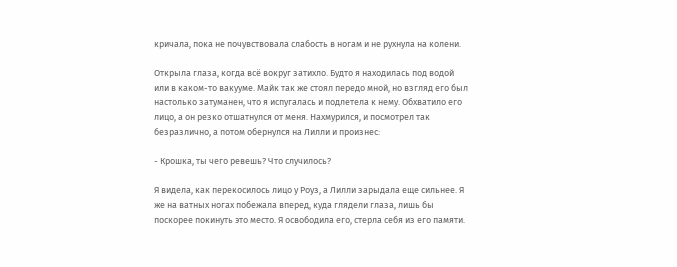кричала, пока не почувствовала слабость в ногам и не рухнула на колени.

Открыла глаза, когда всё вокруг затихло. Будто я находилась под водой или в каком-то вакууме. Майк так же стоял передо мной, но взгляд его был настолько затуманен, что я испугалась и подлетела к нему. Обхватило его лицо, а он резко отшатнулся от меня. Нахмурился, и посмотрел так безразлично, а потом обернулся на Лилли и произнес:

- Крошка, ты чего ревешь? Что случилось?

Я видела, как перекосилось лицо у Роуз, а Лилли зарыдала еще сильнее. Я же на ватных ногах побежала вперед, куда глядели глаза, лишь бы поскорее покинуть это место. Я освободила его, стерла себя из его памяти.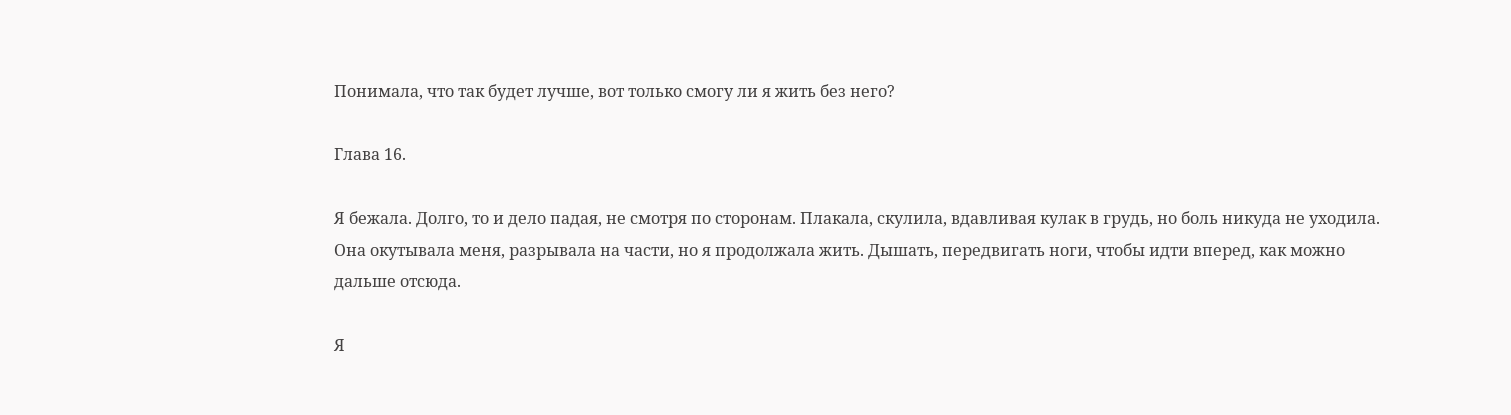Понимала, что так будет лучше, вот только смогу ли я жить без него?

Глава 16.

Я бежала. Долго, то и дело падая, не смотря по сторонам. Плакала, скулила, вдавливая кулак в грудь, но боль никуда не уходила. Она окутывала меня, разрывала на части, но я продолжала жить. Дышать, передвигать ноги, чтобы идти вперед, как можно дальше отсюда.

Я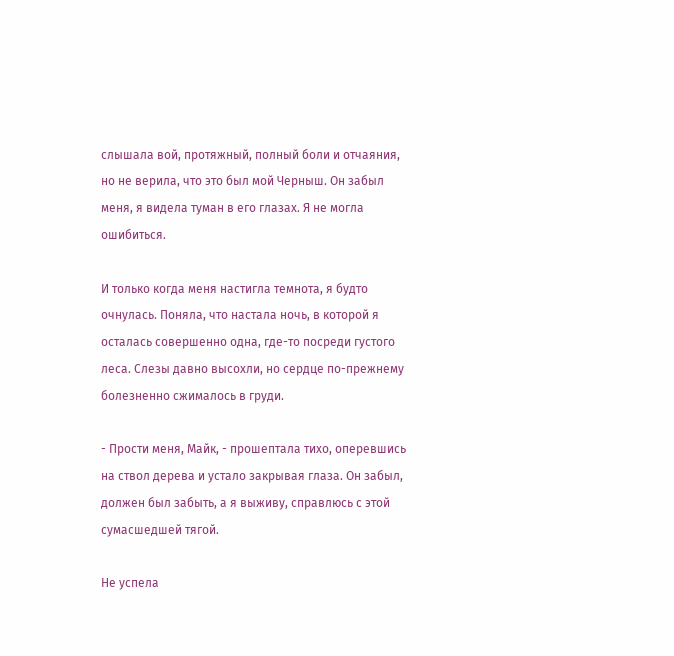слышала вой, протяжный, полный боли и отчаяния, но не верила, что это был мой Черныш. Он забыл меня, я видела туман в его глазах. Я не могла ошибиться.

И только когда меня настигла темнота, я будто очнулась. Поняла, что настала ночь, в которой я осталась совершенно одна, где-то посреди густого леса. Слезы давно высохли, но сердце по-прежнему болезненно сжималось в груди.

- Прости меня, Майк, - прошептала тихо, оперевшись на ствол дерева и устало закрывая глаза. Он забыл, должен был забыть, а я выживу, справлюсь с этой сумасшедшей тягой.

Не успела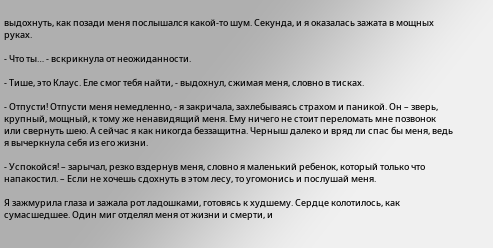выдохнуть, как позади меня послышался какой-то шум. Секунда, и я оказалась зажата в мощных руках.

- Что ты… - вскрикнула от неожиданности.

- Тише, это Клаус. Еле смог тебя найти, - выдохнул, сжимая меня, словно в тисках.

- Отпусти! Отпусти меня немедленно, - я закричала, захлебываясь страхом и паникой. Он – зверь, крупный, мощный, к тому же ненавидящий меня. Ему ничего не стоит переломать мне позвонок или свернуть шею. А сейчас я как никогда беззащитна. Черныш далеко и вряд ли спас бы меня, ведь я вычеркнула себя из его жизни.

- Успокойся! – зарычал, резко вздернув меня, словно я маленький ребенок, который только что напакостил. – Если не хочешь сдохнуть в этом лесу, то угомонись и послушай меня.

Я зажмурила глаза и зажала рот ладошками, готовясь к худшему. Сердце колотилось, как сумасшедшее. Один миг отделял меня от жизни и смерти, и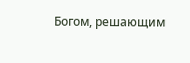Богом, решающим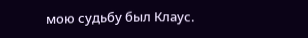мою судьбу был Клаус.